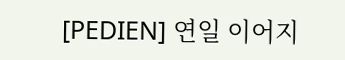[PEDIEN] 연일 이어지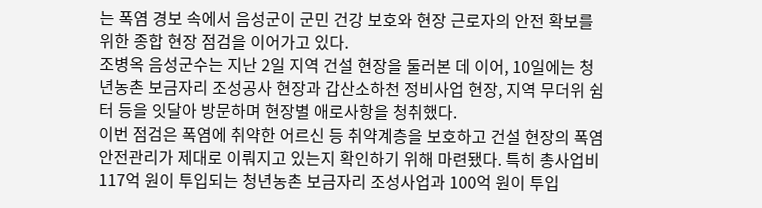는 폭염 경보 속에서 음성군이 군민 건강 보호와 현장 근로자의 안전 확보를 위한 종합 현장 점검을 이어가고 있다.
조병옥 음성군수는 지난 2일 지역 건설 현장을 둘러본 데 이어, 10일에는 청년농촌 보금자리 조성공사 현장과 갑산소하천 정비사업 현장, 지역 무더위 쉼터 등을 잇달아 방문하며 현장별 애로사항을 청취했다.
이번 점검은 폭염에 취약한 어르신 등 취약계층을 보호하고 건설 현장의 폭염 안전관리가 제대로 이뤄지고 있는지 확인하기 위해 마련됐다. 특히 총사업비 117억 원이 투입되는 청년농촌 보금자리 조성사업과 100억 원이 투입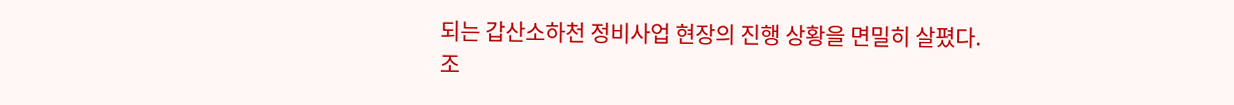되는 갑산소하천 정비사업 현장의 진행 상황을 면밀히 살폈다.
조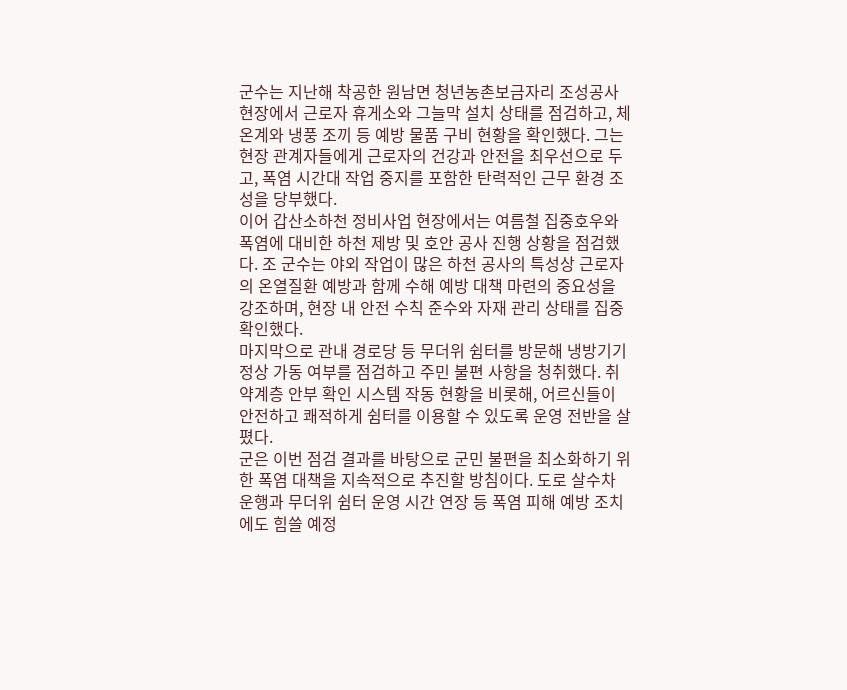군수는 지난해 착공한 원남면 청년농촌보금자리 조성공사 현장에서 근로자 휴게소와 그늘막 설치 상태를 점검하고, 체온계와 냉풍 조끼 등 예방 물품 구비 현황을 확인했다. 그는 현장 관계자들에게 근로자의 건강과 안전을 최우선으로 두고, 폭염 시간대 작업 중지를 포함한 탄력적인 근무 환경 조성을 당부했다.
이어 갑산소하천 정비사업 현장에서는 여름철 집중호우와 폭염에 대비한 하천 제방 및 호안 공사 진행 상황을 점검했다. 조 군수는 야외 작업이 많은 하천 공사의 특성상 근로자의 온열질환 예방과 함께 수해 예방 대책 마련의 중요성을 강조하며, 현장 내 안전 수칙 준수와 자재 관리 상태를 집중 확인했다.
마지막으로 관내 경로당 등 무더위 쉼터를 방문해 냉방기기 정상 가동 여부를 점검하고 주민 불편 사항을 청취했다. 취약계층 안부 확인 시스템 작동 현황을 비롯해, 어르신들이 안전하고 쾌적하게 쉼터를 이용할 수 있도록 운영 전반을 살폈다.
군은 이번 점검 결과를 바탕으로 군민 불편을 최소화하기 위한 폭염 대책을 지속적으로 추진할 방침이다. 도로 살수차 운행과 무더위 쉼터 운영 시간 연장 등 폭염 피해 예방 조치에도 힘쓸 예정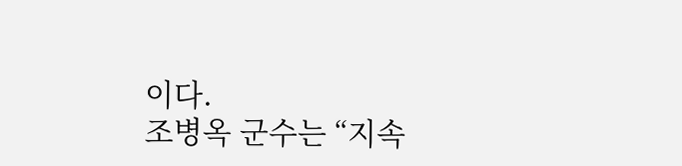이다.
조병옥 군수는 “지속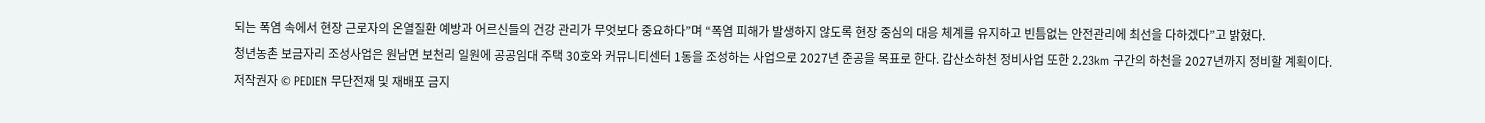되는 폭염 속에서 현장 근로자의 온열질환 예방과 어르신들의 건강 관리가 무엇보다 중요하다”며 “폭염 피해가 발생하지 않도록 현장 중심의 대응 체계를 유지하고 빈틈없는 안전관리에 최선을 다하겠다”고 밝혔다.
청년농촌 보금자리 조성사업은 원남면 보천리 일원에 공공임대 주택 30호와 커뮤니티센터 1동을 조성하는 사업으로 2027년 준공을 목표로 한다. 갑산소하천 정비사업 또한 2.23km 구간의 하천을 2027년까지 정비할 계획이다.
저작권자 © PEDIEN 무단전재 및 재배포 금지